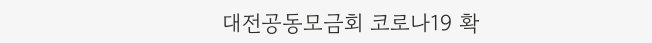대전공동모금회 코로나19 확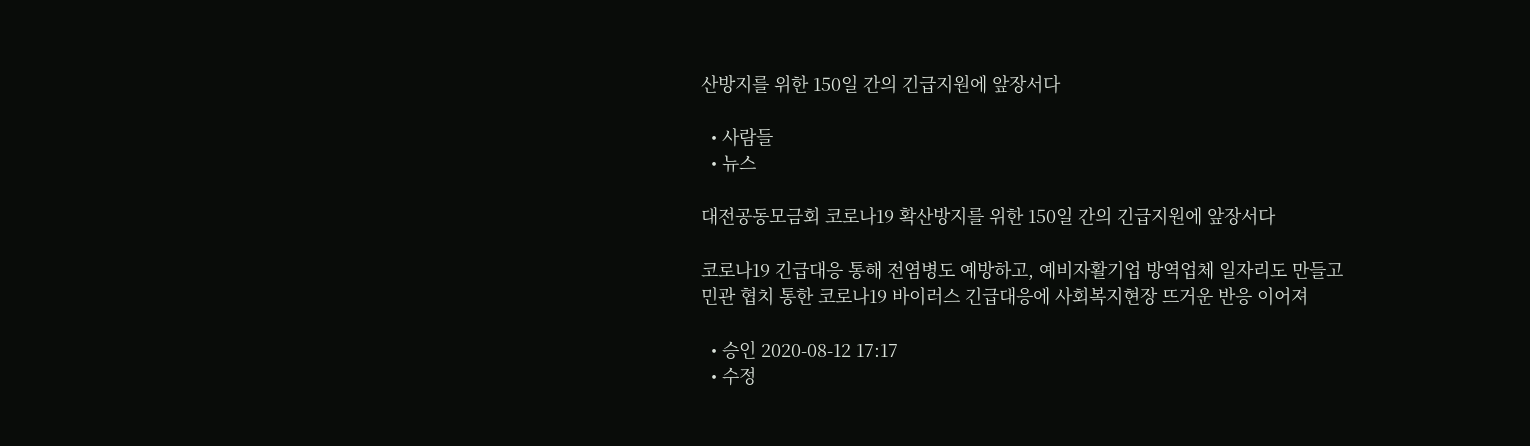산방지를 위한 150일 간의 긴급지원에 앞장서다

  • 사람들
  • 뉴스

대전공동모금회 코로나19 확산방지를 위한 150일 간의 긴급지원에 앞장서다

코로나19 긴급대응 통해 전염병도 예방하고, 예비자활기업 방역업체 일자리도 만들고
민관 협치 통한 코로나19 바이러스 긴급대응에 사회복지현장 뜨거운 반응 이어져

  • 승인 2020-08-12 17:17
  • 수정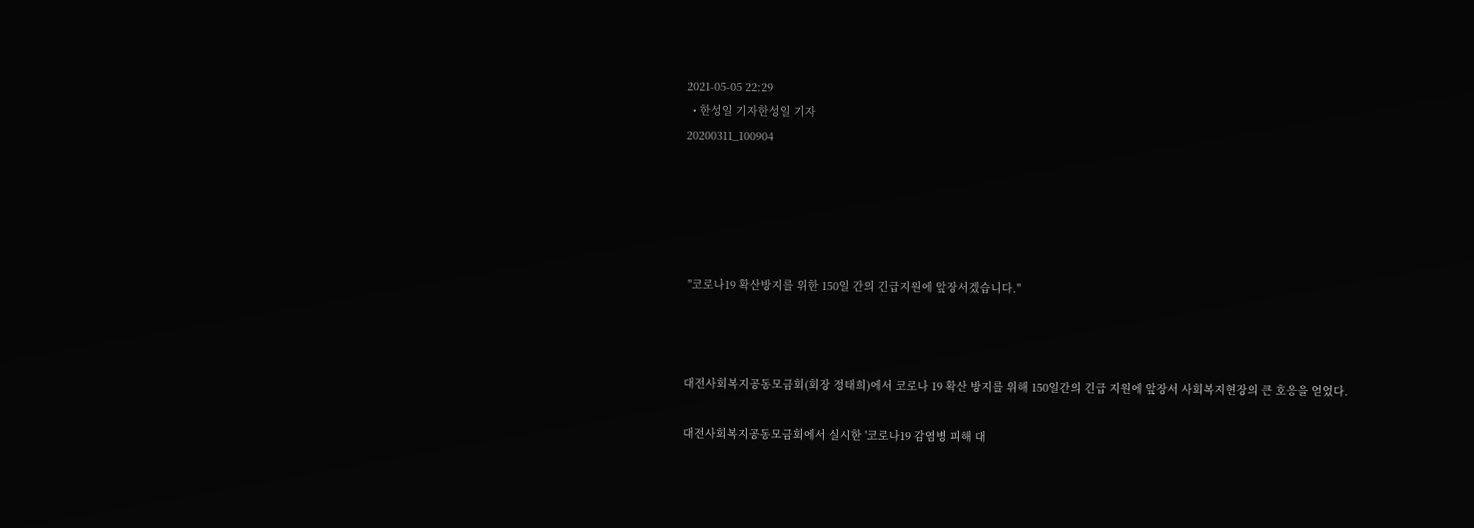2021-05-05 22:29
  • 한성일 기자한성일 기자
20200311_100904





 "코로나19 확산방지를 위한 150일 간의 긴급지원에 앞장서겠습니다."



대전사회복지공동모금회(회장 정태희)에서 코로나 19 확산 방지를 위해 150일간의 긴급 지원에 앞장서 사회복지현장의 큰 호응을 얻었다.

대전사회복지공동모금회에서 실시한 '코로나19 감염병 피해 대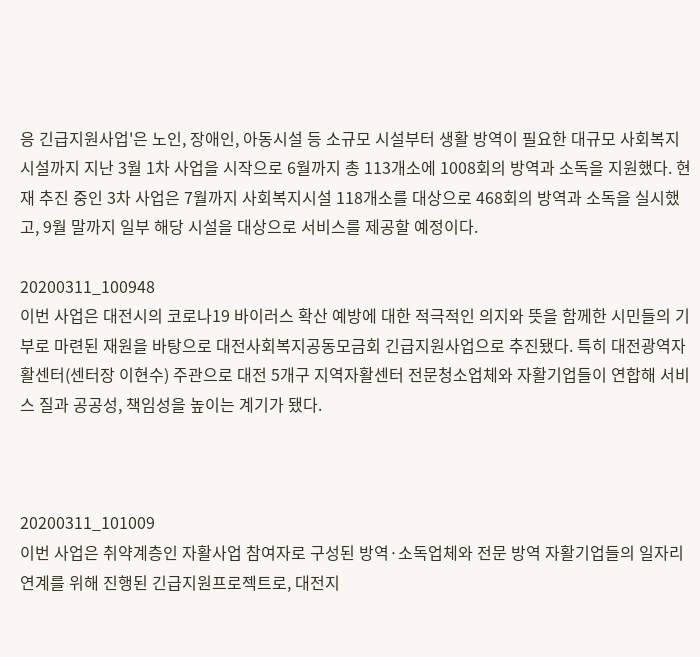응 긴급지원사업'은 노인, 장애인, 아동시설 등 소규모 시설부터 생활 방역이 필요한 대규모 사회복지시설까지 지난 3월 1차 사업을 시작으로 6월까지 총 113개소에 1008회의 방역과 소독을 지원했다. 현재 추진 중인 3차 사업은 7월까지 사회복지시설 118개소를 대상으로 468회의 방역과 소독을 실시했고, 9월 말까지 일부 해당 시설을 대상으로 서비스를 제공할 예정이다.

20200311_100948
이번 사업은 대전시의 코로나19 바이러스 확산 예방에 대한 적극적인 의지와 뜻을 함께한 시민들의 기부로 마련된 재원을 바탕으로 대전사회복지공동모금회 긴급지원사업으로 추진됐다. 특히 대전광역자활센터(센터장 이현수) 주관으로 대전 5개구 지역자활센터 전문청소업체와 자활기업들이 연합해 서비스 질과 공공성, 책임성을 높이는 계기가 됐다.



20200311_101009
이번 사업은 취약계층인 자활사업 참여자로 구성된 방역·소독업체와 전문 방역 자활기업들의 일자리 연계를 위해 진행된 긴급지원프로젝트로, 대전지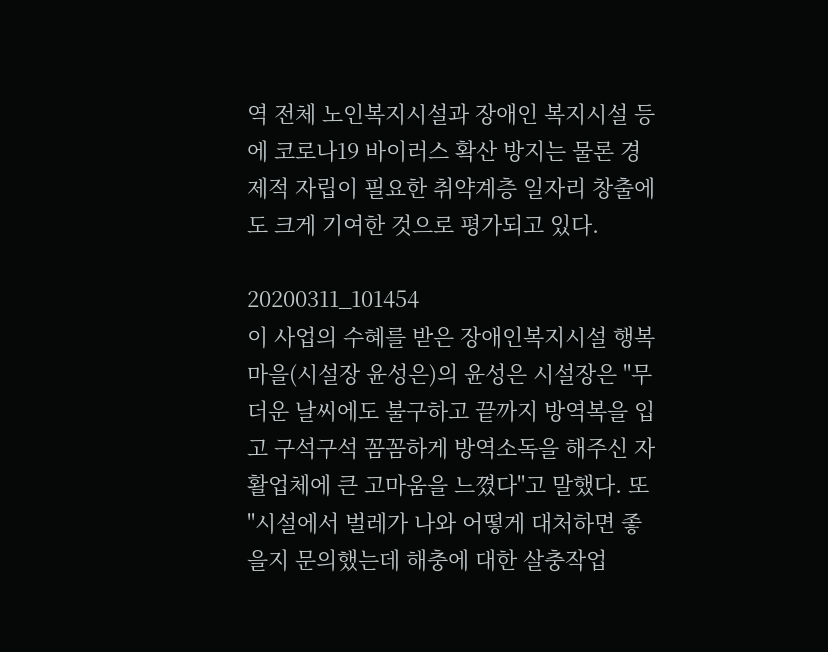역 전체 노인복지시설과 장애인 복지시설 등에 코로나19 바이러스 확산 방지는 물론 경제적 자립이 필요한 취약계층 일자리 창출에도 크게 기여한 것으로 평가되고 있다.

20200311_101454
이 사업의 수혜를 받은 장애인복지시설 행복마을(시설장 윤성은)의 윤성은 시설장은 "무더운 날씨에도 불구하고 끝까지 방역복을 입고 구석구석 꼼꼼하게 방역소독을 해주신 자활업체에 큰 고마움을 느꼈다"고 말했다. 또 "시설에서 벌레가 나와 어떻게 대처하면 좋을지 문의했는데 해충에 대한 살충작업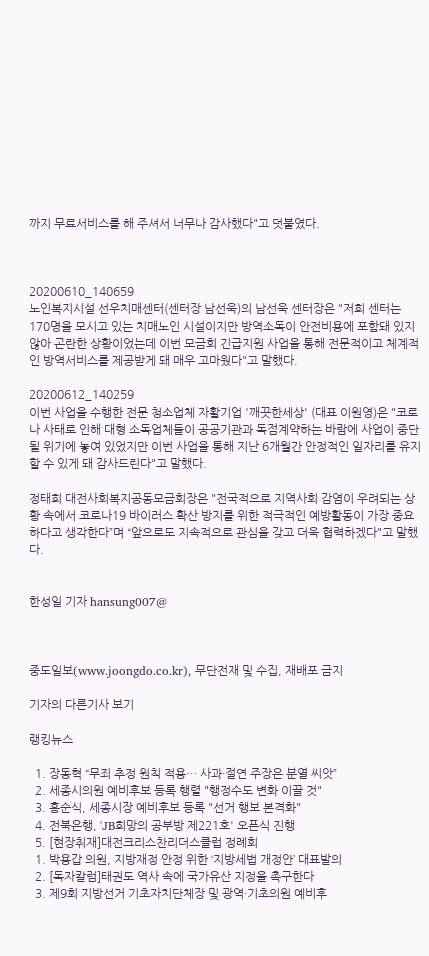까지 무료서비스를 해 주셔서 너무나 감사했다"고 덧붙였다.



20200610_140659
노인복지시설 선우치매센터(센터장 남선욱)의 남선욱 센터장은 "저희 센터는 170명을 모시고 있는 치매노인 시설이지만 방역소독이 안전비용에 포함돼 있지 않아 곤란한 상황이었는데 이번 모금회 긴급지원 사업을 통해 전문적이고 체계적인 방역서비스를 제공받게 돼 매우 고마웠다"고 말했다.

20200612_140259
이번 사업을 수행한 전문 청소업체 자활기업 '깨끗한세상' (대표 이원영)은 "코로나 사태로 인해 대형 소독업체들이 공공기관과 독점계약하는 바람에 사업이 중단될 위기에 놓여 있었지만 이번 사업을 통해 지난 6개월간 안정적인 일자리를 유지할 수 있게 돼 감사드린다"고 말했다.

정태희 대전사회복지공동모금회장은 "전국적으로 지역사회 감염이 우려되는 상황 속에서 코로나19 바이러스 확산 방지를 위한 적극적인 예방활동이 가장 중요하다고 생각한다”며 “앞으로도 지속적으로 관심을 갖고 더욱 협력하겠다"고 말했다.


한성일 기자 hansung007@



중도일보(www.joongdo.co.kr), 무단전재 및 수집, 재배포 금지

기자의 다른기사 보기

랭킹뉴스

  1. 장동혁 “무죄 추정 원칙 적용… 사과·절연 주장은 분열 씨앗”
  2. 세종시의원 예비후보 등록 행렬 "행정수도 변화 이끌 것"
  3. 홍순식, 세종시장 예비후보 등록 "선거 행보 본격화"
  4. 전북은행, 'JB희망의 공부방 제221호' 오픈식 진행
  5. [현장취재]대전크리스찬리더스클럽 정례회
  1. 박용갑 의원, 지방재정 안정 위한 ‘지방세법 개정안’ 대표발의
  2. [독자칼럼]태권도 역사 속에 국가유산 지정을 촉구한다
  3. 제9회 지방선거 기초자치단체장 및 광역·기초의원 예비후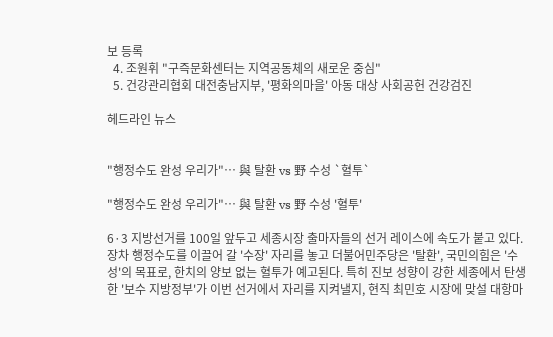보 등록
  4. 조원휘 "구즉문화센터는 지역공동체의 새로운 중심"
  5. 건강관리협회 대전충남지부, '평화의마을' 아동 대상 사회공헌 건강검진

헤드라인 뉴스


"행정수도 완성 우리가"… 與 탈환 vs 野 수성 `혈투`

"행정수도 완성 우리가"… 與 탈환 vs 野 수성 '혈투'

6·3 지방선거를 100일 앞두고 세종시장 출마자들의 선거 레이스에 속도가 붙고 있다. 장차 행정수도를 이끌어 갈 '수장' 자리를 놓고 더불어민주당은 '탈환', 국민의힘은 '수성'의 목표로, 한치의 양보 없는 혈투가 예고된다. 특히 진보 성향이 강한 세종에서 탄생한 '보수 지방정부'가 이번 선거에서 자리를 지켜낼지, 현직 최민호 시장에 맞설 대항마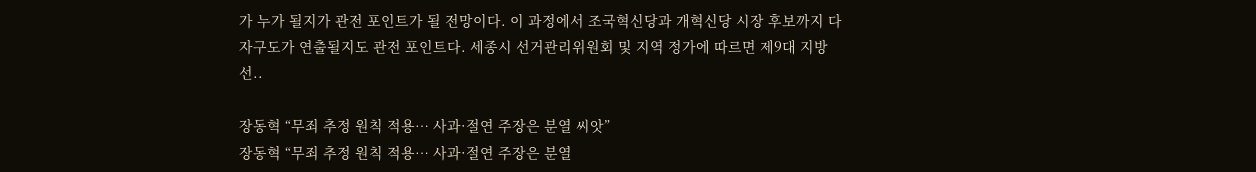가 누가 될지가 관전 포인트가 될 전망이다. 이 과정에서 조국혁신당과 개혁신당 시장 후보까지 다자구도가 연출될지도 관전 포인트다. 세종시 선거관리위원회 및 지역 정가에 따르면 제9대 지방선..

장동혁 “무죄 추정 원칙 적용… 사과·절연 주장은 분열 씨앗”
장동혁 “무죄 추정 원칙 적용… 사과·절연 주장은 분열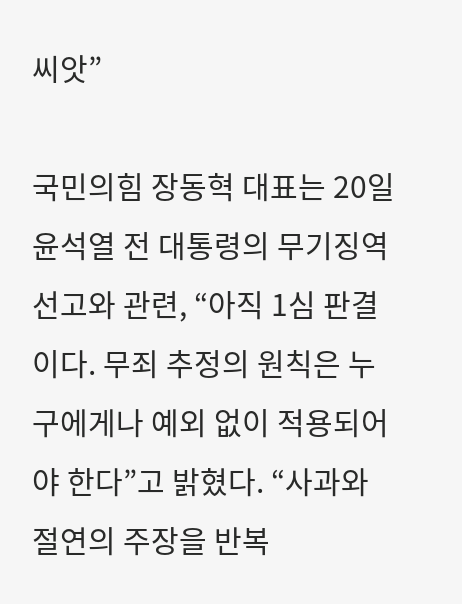씨앗”

국민의힘 장동혁 대표는 20일 윤석열 전 대통령의 무기징역 선고와 관련, “아직 1심 판결이다. 무죄 추정의 원칙은 누구에게나 예외 없이 적용되어야 한다”고 밝혔다. “사과와 절연의 주장을 반복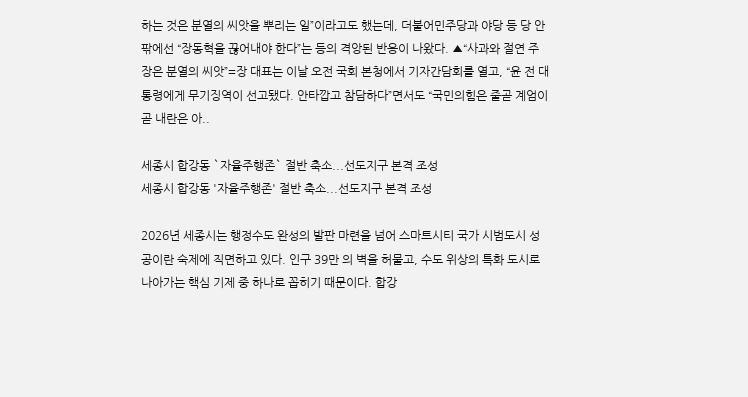하는 것은 분열의 씨앗을 뿌리는 일”이라고도 했는데, 더불어민주당과 야당 등 당 안팎에선 “장동혁을 끊어내야 한다”는 등의 격앙된 반응이 나왔다. ▲“사과와 절연 주장은 분열의 씨앗”=장 대표는 이날 오전 국회 본청에서 기자간담회를 열고, “윤 전 대통령에게 무기징역이 선고됐다. 안타깝고 참담하다”면서도 “국민의힘은 줄곧 계엄이 곧 내란은 아..

세종시 합강동 `자율주행존` 절반 축소...선도지구 본격 조성
세종시 합강동 '자율주행존' 절반 축소...선도지구 본격 조성

2026년 세종시는 행정수도 완성의 발판 마련을 넘어 스마트시티 국가 시범도시 성공이란 숙제에 직면하고 있다. 인구 39만 의 벽을 허물고, 수도 위상의 특화 도시로 나아가는 핵심 기제 중 하나로 꼽히기 때문이다. 합강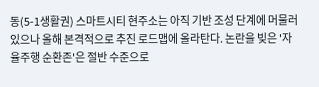동(5-1생활권) 스마트시티 현주소는 아직 기반 조성 단계에 머물러 있으나 올해 본격적으로 추진 로드맵에 올라탄다. 논란을 빚은 '자율주행 순환존'은 절반 수준으로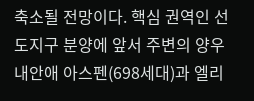축소될 전망이다. 핵심 권역인 선도지구 분양에 앞서 주변의 양우내안애 아스펜(698세대)과 엘리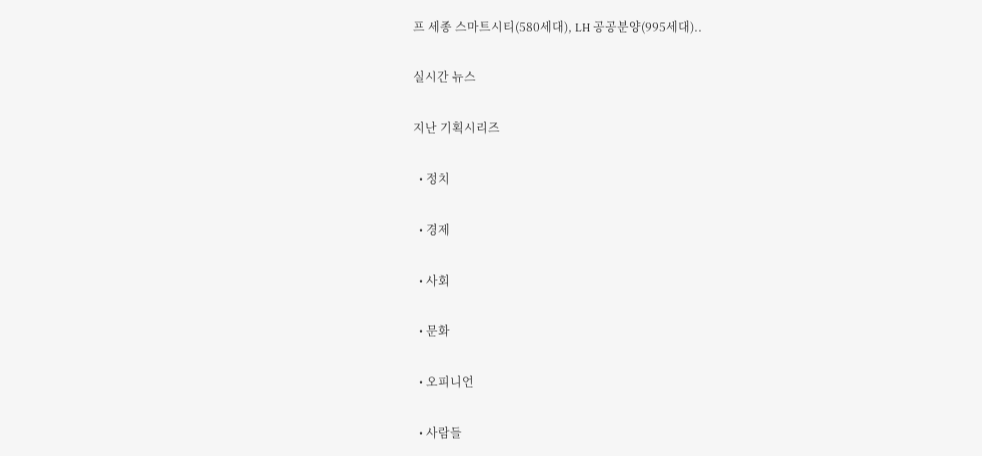프 세종 스마트시티(580세대), LH 공공분양(995세대)..

실시간 뉴스

지난 기획시리즈

  • 정치

  • 경제

  • 사회

  • 문화

  • 오피니언

  • 사람들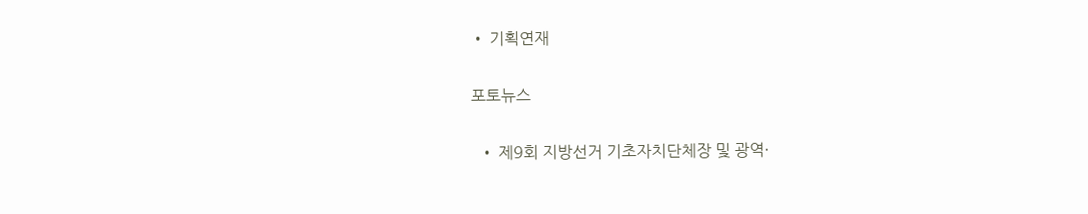• 기획연재

포토뉴스

  • 제9회 지방선거 기초자치단체장 및 광역·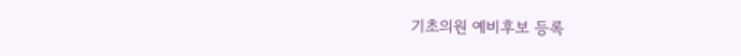기초의원 예비후보 등록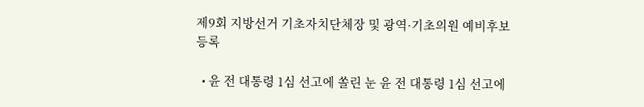제9회 지방선거 기초자치단체장 및 광역·기초의원 예비후보 등록

  • 윤 전 대통령 1심 선고에 쏠린 눈 윤 전 대통령 1심 선고에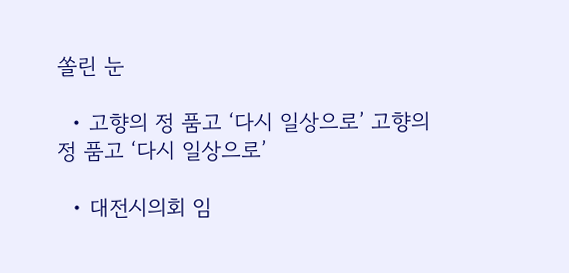쏠린 눈

  • 고향의 정 품고 ‘다시 일상으로’ 고향의 정 품고 ‘다시 일상으로’

  • 대전시의회 임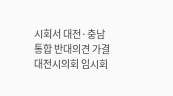시회서 대전·충남통합 반대의견 가결 대전시의회 임시회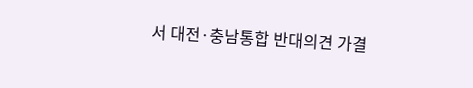서 대전·충남통합 반대의견 가결